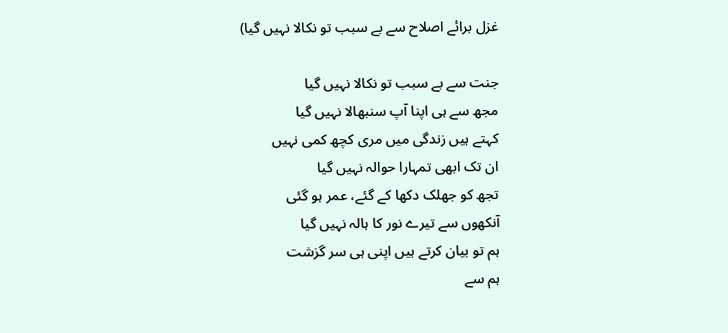غزل برائے اصلاح سے بے سبب تو نکالا نہیں گیا)

جنت سے بے سبب تو نکالا نہیں گیا
مجھ سے ہی اپنا آپ سنبھالا نہیں گیا
کہتے ہیں زندگی میں مری کچھ کمی نہیں
ان تک ابھی تمہارا حوالہ نہیں گیا
تجھ کو جھلک دکھا کے گئے، عمر ہو گئی
آنکھوں سے تیرے نور کا ہالہ نہیں گیا
ہم تو بیان کرتے ہیں اپنی ہی سر گزشت
ہم سے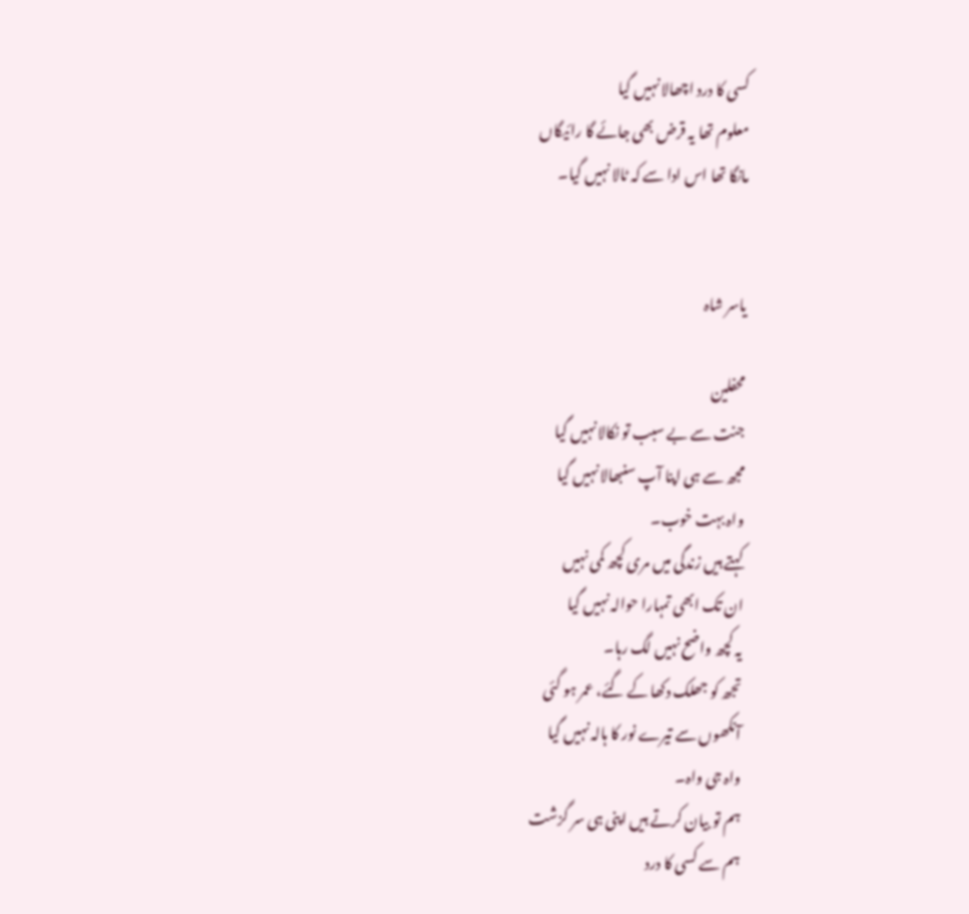کسی کا درد اچھالا نہیں گیا
معلوم تھا یہ قرض بھی جائے گا رائیگاں
مانگا تھا اس ادا سے کہ ٹالا نہیں گیا۔


یاسر شاہ

محفلین
جنت سے بے سبب تو نکالا نہیں گیا
مجھ سے ہی اپنا آپ سنبھالا نہیں گیا
واہ بہت خوب۔
کہتے ہیں زندگی میں مری کچھ کمی نہیں
ان تک ابھی تمہارا حوالہ نہیں گیا
یہ کچھ واضح نہیں لگ رہا۔
تجھ کو جھلک دکھا کے گئے، عمر ہو گئی
آنکھوں سے تیرے نور کا ہالہ نہیں گیا
واہ جی واہ۔
ہم تو بیان کرتے ہیں اپنی ہی سر گزشت
ہم سے کسی کا درد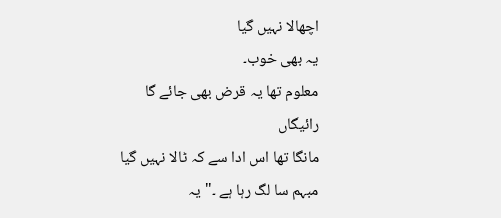اچھالا نہیں گیا
یہ بھی خوب۔
معلوم تھا یہ قرض بھی جائے گا رائیگاں
مانگا تھا اس ادا سے کہ ٹالا نہیں گیا
مبہم سا لگ رہا ہے ۔"یہ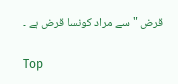قرض " سے مراد کونسا قرض ہے ۔

Top